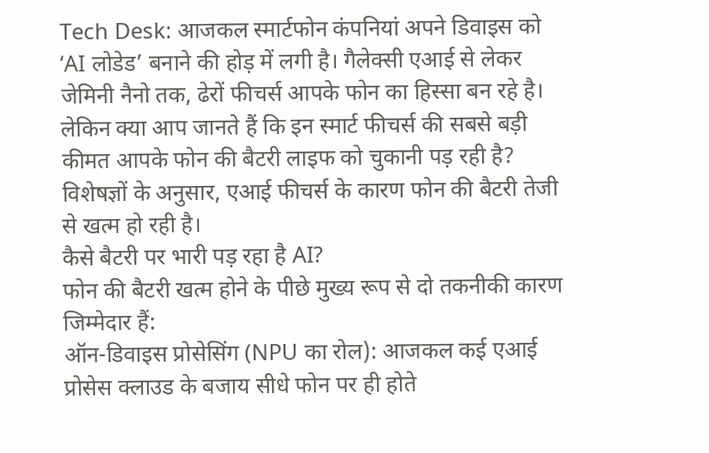Tech Desk: आजकल स्मार्टफोन कंपनियां अपने डिवाइस को ‘AI लोडेड’ बनाने की होड़ में लगी है। गैलेक्सी एआई से लेकर जेमिनी नैनो तक, ढेरों फीचर्स आपके फोन का हिस्सा बन रहे है। लेकिन क्या आप जानते हैं कि इन स्मार्ट फीचर्स की सबसे बड़ी कीमत आपके फोन की बैटरी लाइफ को चुकानी पड़ रही है? विशेषज्ञों के अनुसार, एआई फीचर्स के कारण फोन की बैटरी तेजी से खत्म हो रही है।
कैसे बैटरी पर भारी पड़ रहा है AI?
फोन की बैटरी खत्म होने के पीछे मुख्य रूप से दो तकनीकी कारण जिम्मेदार हैं:
ऑन-डिवाइस प्रोसेसिंग (NPU का रोल): आजकल कई एआई प्रोसेस क्लाउड के बजाय सीधे फोन पर ही होते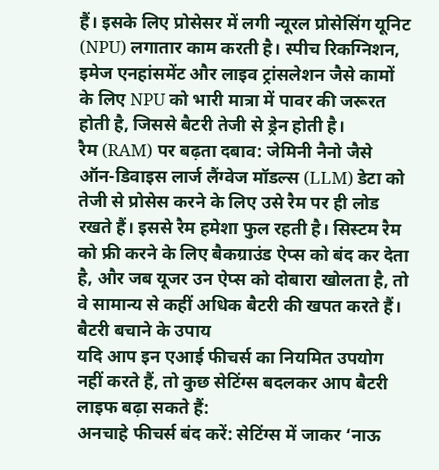हैं। इसके लिए प्रोसेसर में लगी न्यूरल प्रोसेसिंग यूनिट (NPU) लगातार काम करती है। स्पीच रिकग्निशन, इमेज एनहांसमेंट और लाइव ट्रांसलेशन जैसे कामों के लिए NPU को भारी मात्रा में पावर की जरूरत होती है, जिससे बैटरी तेजी से ड्रेन होती है।
रैम (RAM) पर बढ़ता दबाव: जेमिनी नैनो जैसे ऑन-डिवाइस लार्ज लैंग्वेज मॉडल्स (LLM) डेटा को तेजी से प्रोसेस करने के लिए उसे रैम पर ही लोड रखते हैं। इससे रैम हमेशा फुल रहती है। सिस्टम रैम को फ्री करने के लिए बैकग्राउंड ऐप्स को बंद कर देता है, और जब यूजर उन ऐप्स को दोबारा खोलता है, तो वे सामान्य से कहीं अधिक बैटरी की खपत करते हैं।
बैटरी बचाने के उपाय
यदि आप इन एआई फीचर्स का नियमित उपयोग नहीं करते हैं, तो कुछ सेटिंग्स बदलकर आप बैटरी लाइफ बढ़ा सकते हैं:
अनचाहे फीचर्स बंद करें: सेटिंग्स में जाकर ‘नाऊ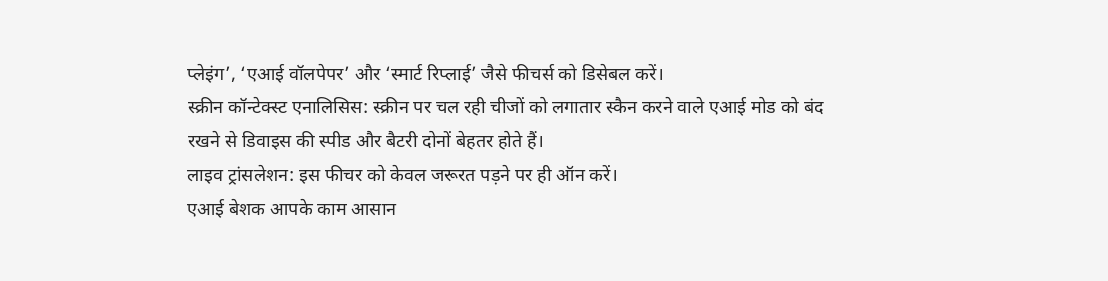प्लेइंग’, ‘एआई वॉलपेपर’ और ‘स्मार्ट रिप्लाई’ जैसे फीचर्स को डिसेबल करें।
स्क्रीन कॉन्टेक्स्ट एनालिसिस: स्क्रीन पर चल रही चीजों को लगातार स्कैन करने वाले एआई मोड को बंद रखने से डिवाइस की स्पीड और बैटरी दोनों बेहतर होते हैं।
लाइव ट्रांसलेशन: इस फीचर को केवल जरूरत पड़ने पर ही ऑन करें।
एआई बेशक आपके काम आसान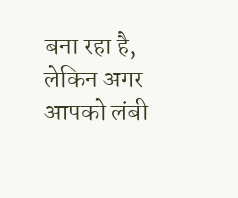बना रहा है, लेकिन अगर आपको लंबी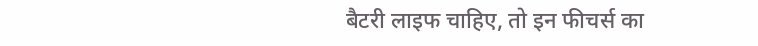बैटरी लाइफ चाहिए, तो इन फीचर्स का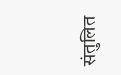संतुलित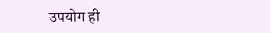उपयोग ही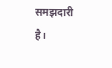समझदारी है।